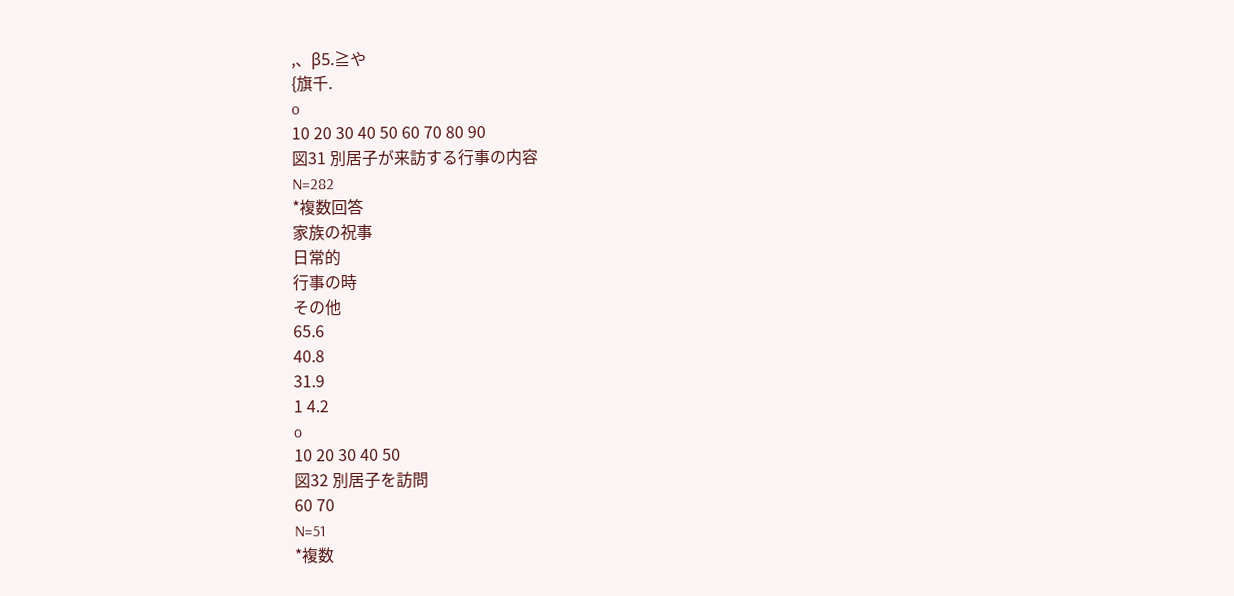,、β5.≧や
{旗千.
o
10 20 30 40 50 60 70 80 90
図31 別居子が来訪する行事の内容
N=282
*複数回答
家族の祝事
日常的
行事の時
その他
65.6
40.8
31.9
1 4.2
o
10 20 30 40 50
図32 別居子を訪問
60 70
N=51
*複数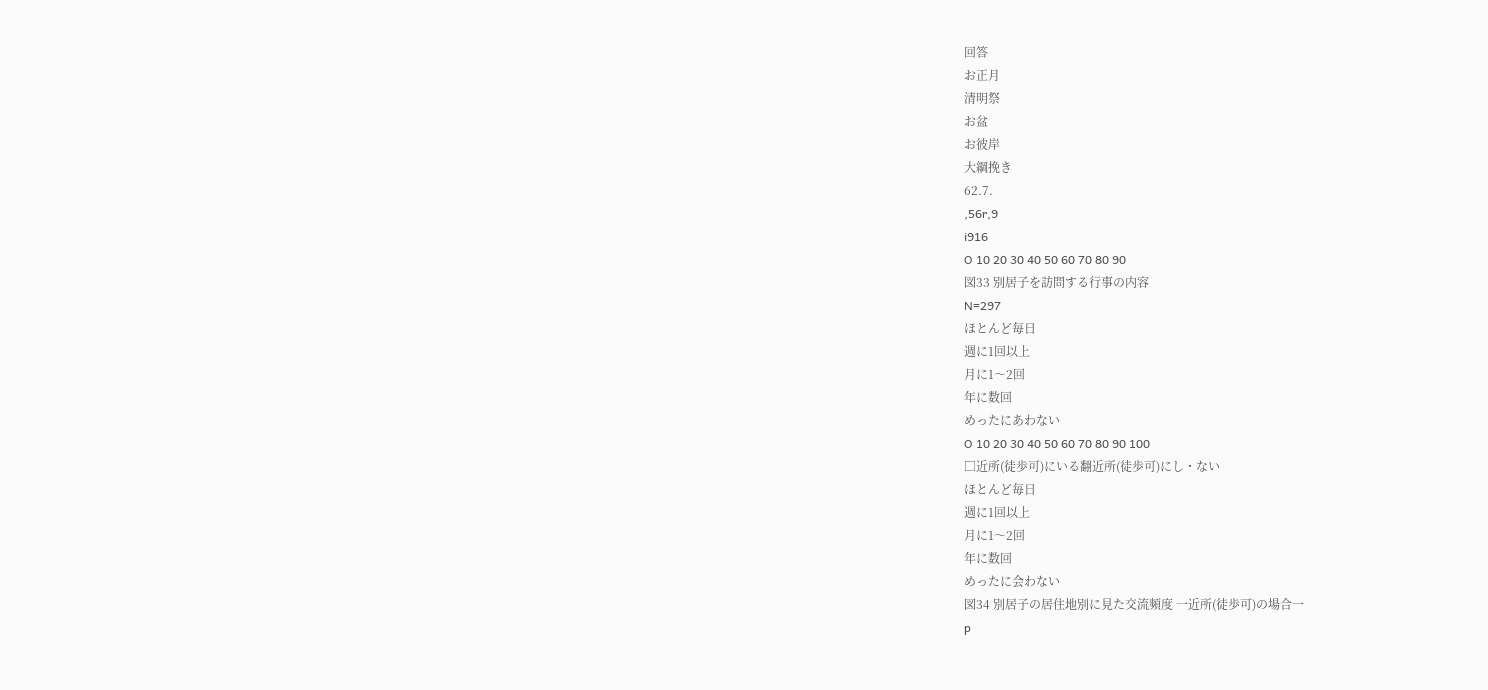回答
お正月
清明祭
お盆
お彼岸
大綱挽き
62.7.
,56r,9
i916
O 10 20 30 40 50 60 70 80 90
図33 別居子を訪問する行事の内容
N=297
ほとんど毎日
週に1回以上
月に1〜2回
年に数回
めったにあわない
O 10 20 30 40 50 60 70 80 90 100
□近所(徒歩可)にいる翻近所(徒歩可)にし・ない
ほとんど毎日
週に1回以上
月に1〜2回
年に数回
めったに会わない
図34 別居子の居住地別に見た交流頻度 一近所(徒歩可)の場合一
p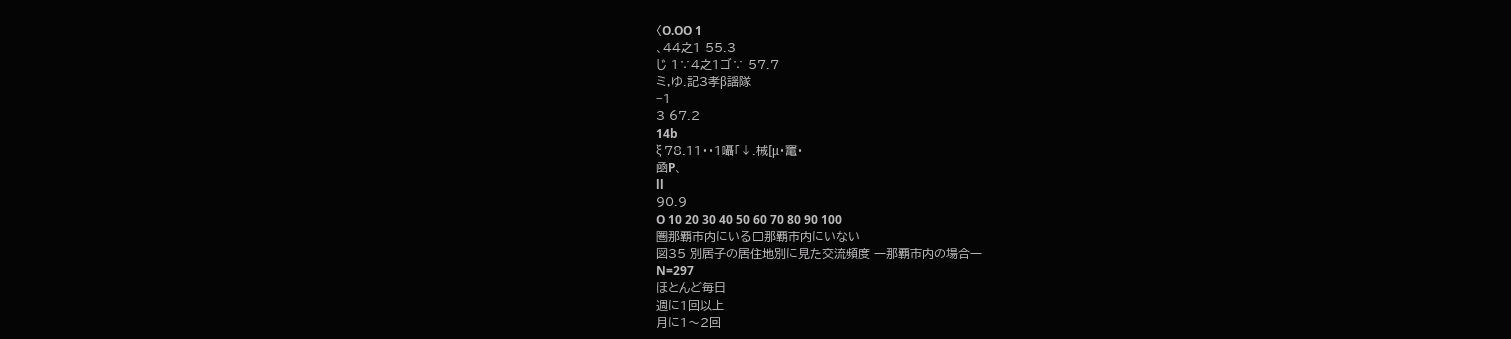〈O.OO 1
、44之1 55.3
じ 1∵4之1ゴ∵ 57.7
ミ,ゆ.記3孝β謡隊
−1
3 67.2
14b
ξ 78.11・・1囁「↓.械[μ・竃・
凾P、
ll
90.9
O 10 20 30 40 50 60 70 80 90 100
圏那覇市内にいる□那覇市内にいない
図35 別居子の居住地別に見た交流頻度 一那覇市内の場合一
N=297
ほとんど毎日
週に1回以上
月に1〜2回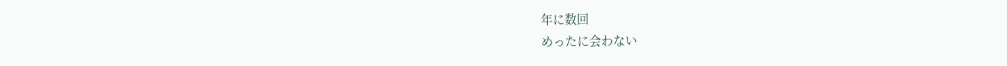年に数回
めったに会わない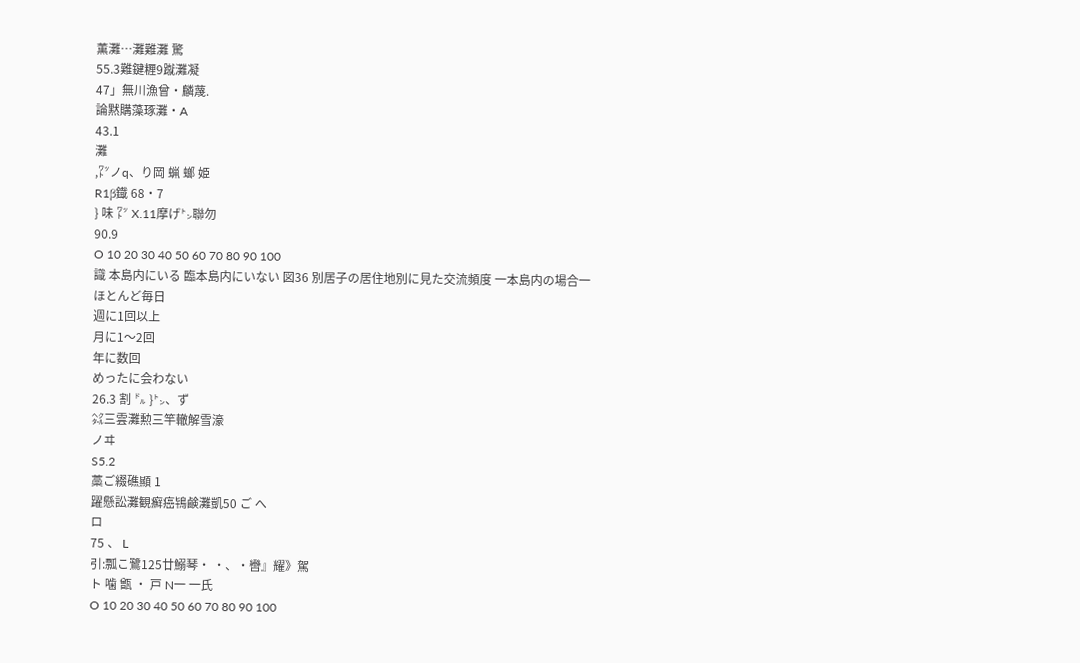薫灘…灘難灘 驚
55.3難鍵糎9蹴灘凝
47」無川漁曾・麟蔑.
論黙購藻琢灘・A
43.1
灘
,㍗ノq、り岡 蝋 螂 姫
R1β鐡 68・7
} 味 ㍗ X.11摩げ㌧聯勿
90.9
O 10 20 30 40 50 60 70 80 90 100
識 本島内にいる 臨本島内にいない 図36 別居子の居住地別に見た交流頻度 一本島内の場合一
ほとんど毎日
週に1回以上
月に1〜2回
年に数回
めったに会わない
26.3 割 ㌦ }㌧、ず
㌶三雲灘勲三竿轍解雪濠
ノヰ
S5.2
藁ご綴礁顯 1
躍懸訟灘観癬癌鴇鹸灘凱50 ご へ
ロ
75 、 L
引:瓢こ鷺125廿鰯琴・ ・、・轡』耀》駕
ト 噛 甑 ・ 戸 N一 一氏
O 10 20 30 40 50 60 70 80 90 100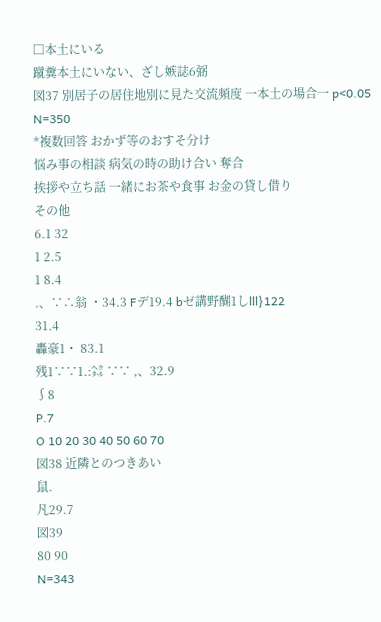□本土にいる
蹴糞本土にいない、ざし嫉誌6弼
図37 別居子の居住地別に見た交流頻度 一本土の場合一 p<0.05
N=350
*複数回答 おかず等のおすそ分け
悩み事の相談 病気の時の助け合い 奪合
挨拶や立ち話 一緒にお茶や食事 お金の貸し借り
その他
6.1 32
1 2.5
1 8.4
.、∵∴翁 ・34.3 Fデ19.4 bゼ講野醐1しlll}122
31.4
轟豪1・ 83.1
残1∵∵1.:㌶ ∵∵ ,、32.9
∫8
P.7
O 10 20 30 40 50 60 70
図38 近隣とのつきあい
鼠.
凡29.7
図39
80 90
N=343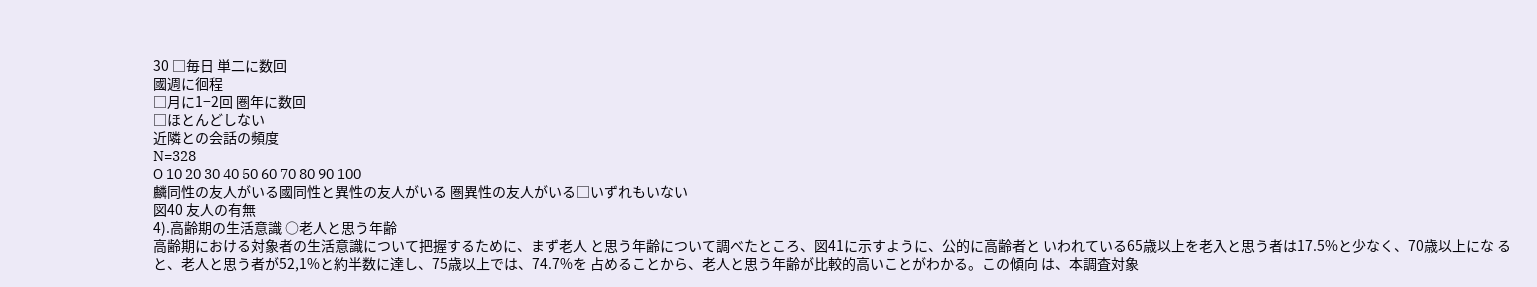30 □毎日 単二に数回
國週に徊程
□月に1−2回 圏年に数回
□ほとんどしない
近隣との会話の頻度
N=328
O 10 20 30 40 50 60 70 80 90 100
麟同性の友人がいる國同性と異性の友人がいる 圏異性の友人がいる□いずれもいない
図40 友人の有無
4).高齢期の生活意識 ○老人と思う年齢
高齢期における対象者の生活意識について把握するために、まず老人 と思う年齢について調べたところ、図41に示すように、公的に高齢者と いわれている65歳以上を老入と思う者は17.5%と少なく、70歳以上にな ると、老人と思う者が52,1%と約半数に達し、75歳以上では、74.7%を 占めることから、老人と思う年齢が比較的高いことがわかる。この傾向 は、本調査対象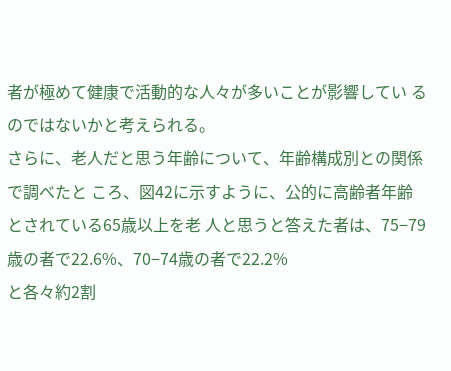者が極めて健康で活動的な人々が多いことが影響してい るのではないかと考えられる。
さらに、老人だと思う年齢について、年齢構成別との関係で調べたと ころ、図42に示すように、公的に高齢者年齢とされている65歳以上を老 人と思うと答えた者は、75−79歳の者で22.6%、70−74歳の者で22.2%
と各々約2割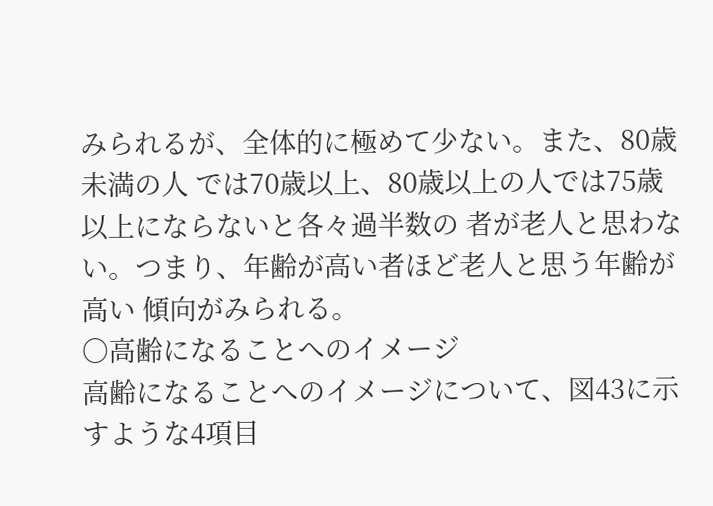みられるが、全体的に極めて少ない。また、80歳未満の人 では70歳以上、80歳以上の人では75歳以上にならないと各々過半数の 者が老人と思わない。つまり、年齢が高い者ほど老人と思う年齢が高い 傾向がみられる。
○高齢になることへのイメージ
高齢になることへのイメージについて、図43に示すような4項目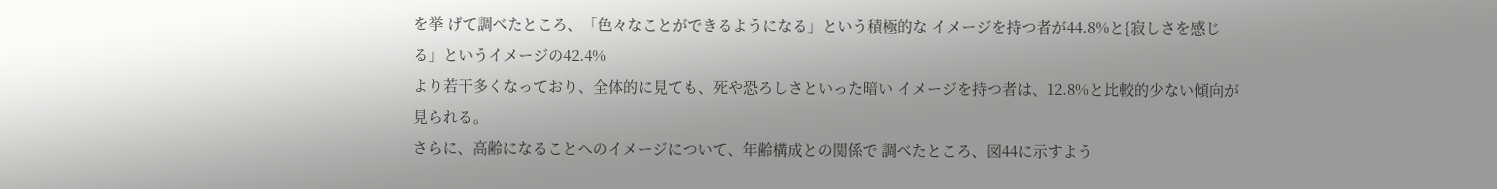を挙 げて調べたところ、「色々なことができるようになる」という積極的な イメージを持つ者が44.8%と{寂しさを感じる」というイメージの42.4%
より若干多くなっており、全体的に見ても、死や恐ろしさといった暗い イメージを持つ者は、12.8%と比較的少ない傾向が見られる。
さらに、高齢になることへのイメージについて、年齢構成との関係で 調べたところ、図44に示すよう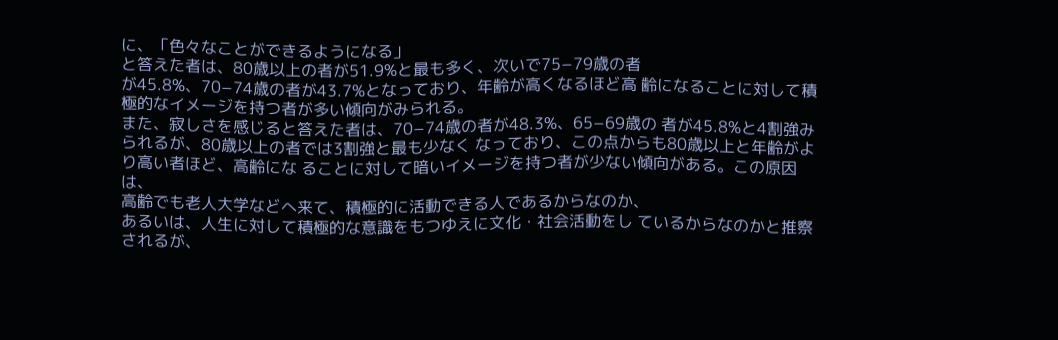に、「色々なことができるようになる」
と答えた者は、80歳以上の者が51.9%と最も多く、次いで75−79歳の者
が45.8%、70−74歳の者が43.7%となっており、年齢が高くなるほど高 齢になることに対して積極的なイメージを持つ者が多い傾向がみられる。
また、寂しさを感じると答えた者は、70−74歳の者が48.3%、65−69歳の 者が45.8%と4割強みられるが、80歳以上の者では3割強と最も少なく なっており、この点からも80歳以上と年齢がより高い者ほど、高齢にな ることに対して暗いイメージを持つ者が少ない傾向がある。この原因は、
高齢でも老人大学などへ来て、積極的に活動できる人であるからなのか、
あるいは、人生に対して積極的な意識をもつゆえに文化・社会活動をし ているからなのかと推察されるが、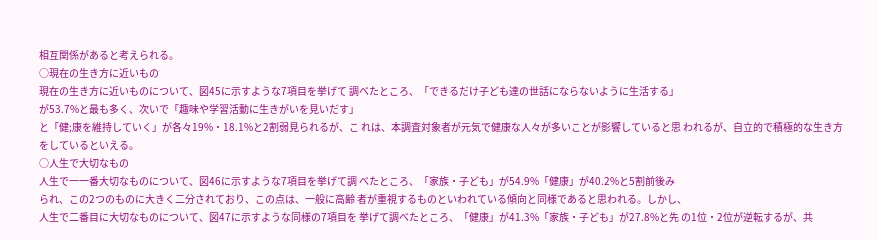相互関係があると考えられる。
○現在の生き方に近いもの
現在の生き方に近いものについて、図45に示すような7項目を挙げて 調べたところ、「できるだけ子ども達の世話にならないように生活する」
が53.7%と最も多く、次いで「趣味や学習活動に生きがいを見いだす」
と「健;康を維持していく」が各々19%・18.1%と2割弱見られるが、こ れは、本調査対象者が元気で健康な人々が多いことが影響していると思 われるが、自立的で積極的な生き方をしているといえる。
○人生で大切なもの
人生で一一番大切なものについて、図46に示すような7項目を挙げて調 べたところ、「家族・子ども」が54.9%「健康」が40.2%と5割前後み
られ、この2つのものに大きく二分されており、この点は、一般に高齢 者が重視するものといわれている傾向と同様であると思われる。しかし、
人生で二番目に大切なものについて、図47に示すような同様の7項目を 挙げて調べたところ、「健康」が41.3%「家族・子ども」が27.8%と先 の1位・2位が逆転するが、共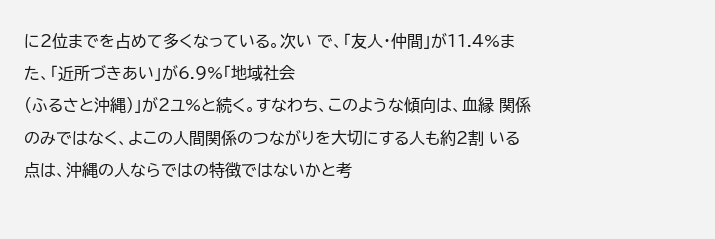に2位までを占めて多くなっている。次い で、「友人・仲間」が11.4%また、「近所づきあい」が6.9%「地域社会
(ふるさと沖縄)」が2ユ%と続く。すなわち、このような傾向は、血縁 関係のみではなく、よこの人間関係のつながりを大切にする人も約2割 いる点は、沖縄の人ならではの特徴ではないかと考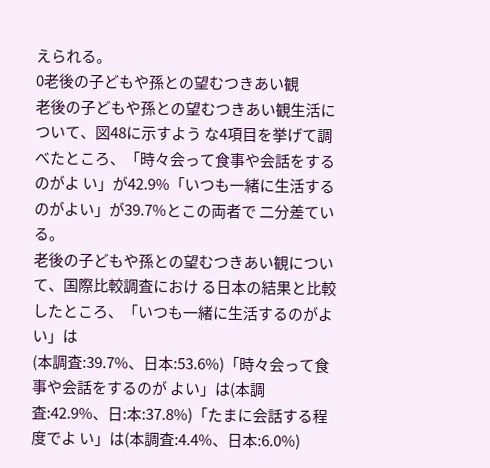えられる。
0老後の子どもや孫との望むつきあい観
老後の子どもや孫との望むつきあい観生活について、図48に示すよう な4項目を挙げて調べたところ、「時々会って食事や会話をするのがよ い」が42.9%「いつも一緒に生活するのがよい」が39.7%とこの両者で 二分差ている。
老後の子どもや孫との望むつきあい観について、国際比較調査におけ る日本の結果と比較したところ、「いつも一緒に生活するのがよい」は
(本調査:39.7%、日本:53.6%)「時々会って食事や会話をするのが よい」は(本調査:42.9%、日:本:37.8%)「たまに会話する程度でよ い」は(本調査:4.4%、日本:6.0%)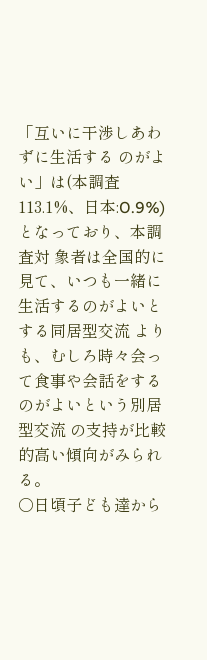「互いに干渉しあわずに生活する のがよい」は(本調査113.1%、日本:O.9%)となっており、本調査対 象者は全国的に見て、いつも一緒に生活するのがよいとする同居型交流 よりも、むしろ時々会って食事や会話をするのがよいという別居型交流 の支持が比較的高い傾向がみられる。
○日頃子ども達から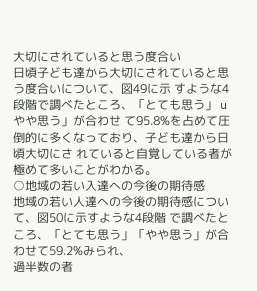大切にされていると思う度合い
日頃子ども達から大切にされていると思う度合いについて、図49に示 すような4段階で調べたところ、「とても思う」 uやや思う」が合わせ て95.8%を占めて圧倒的に多くなっており、子ども達から日頃大切にさ れていると自覚している者が極めて多いことがわかる。
○地域の若い入達への今後の期待感
地域の若い人達への今後の期待感について、図50に示すような4段階 で調べたところ、「とても思う」「やや思う」が合わせて59.2%みられ、
過半数の者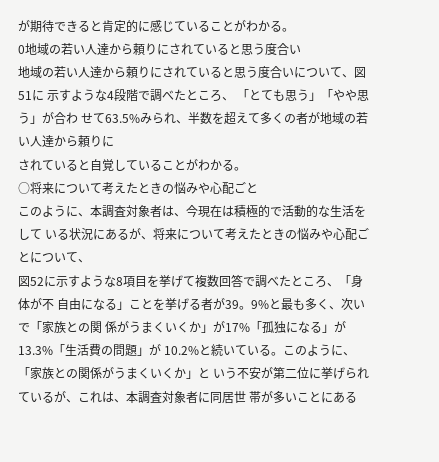が期待できると肯定的に感じていることがわかる。
0地域の若い人達から頼りにされていると思う度合い
地域の若い人達から頼りにされていると思う度合いについて、図51に 示すような4段階で調べたところ、 「とても思う」「やや思う」が合わ せて63.5%みられ、半数を超えて多くの者が地域の若い人達から頼りに
されていると自覚していることがわかる。
○将来について考えたときの悩みや心配ごと
このように、本調査対象者は、今現在は積極的で活動的な生活をして いる状況にあるが、将来について考えたときの悩みや心配ごとについて、
図52に示すような8項目を挙げて複数回答で調べたところ、「身体が不 自由になる」ことを挙げる者が39。9%と最も多く、次いで「家族との関 係がうまくいくか」が17%「孤独になる」が13.3%「生活費の問題」が 10.2%と続いている。このように、 「家族との関係がうまくいくか」と いう不安が第二位に挙げられているが、これは、本調査対象者に同居世 帯が多いことにある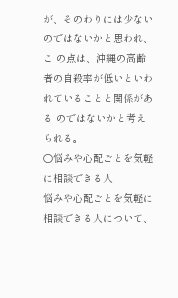が、そのわりには少ないのではないかと思われ、こ の点は、沖縄の高齢者の自殺率が低いといわれていることと関係がある のではないかと考えられる。
○悩みや心配ごとを気軽に相談できる人
悩みや心配ごとを気軽に相談できる人について、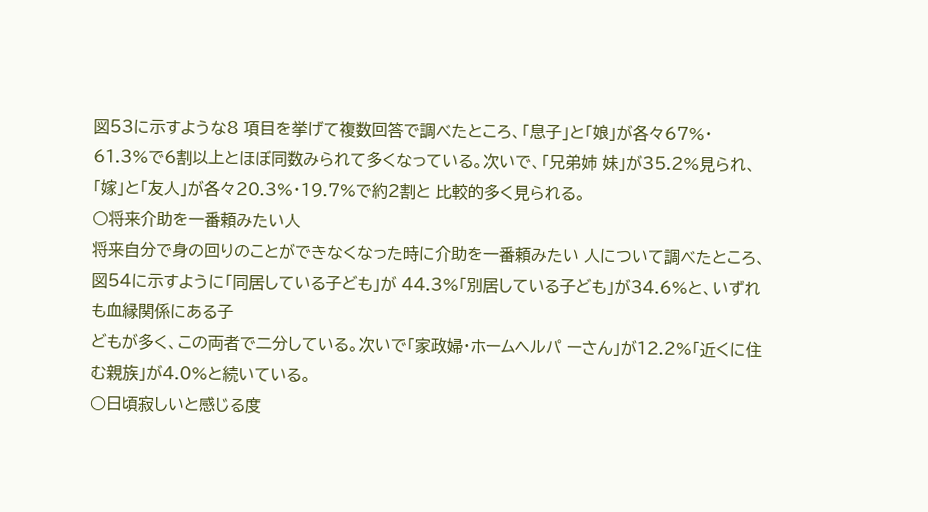図53に示すような8 項目を挙げて複数回答で調べたところ、「息子」と「娘」が各々67%・
61.3%で6割以上とほぼ同数みられて多くなっている。次いで、「兄弟姉 妹」が35.2%見られ、「嫁」と「友人」が各々20.3%・19.7%で約2割と 比較的多く見られる。
○将来介助を一番頼みたい人
将来自分で身の回りのことができなくなった時に介助を一番頼みたい 人について調べたところ、図54に示すように「同居している子ども」が 44.3%「別居している子ども」が34.6%と、いずれも血縁関係にある子
どもが多く、この両者で二分している。次いで「家政婦・ホームヘルパ ーさん」が12.2%「近くに住む親族」が4.0%と続いている。
○日頃寂しいと感じる度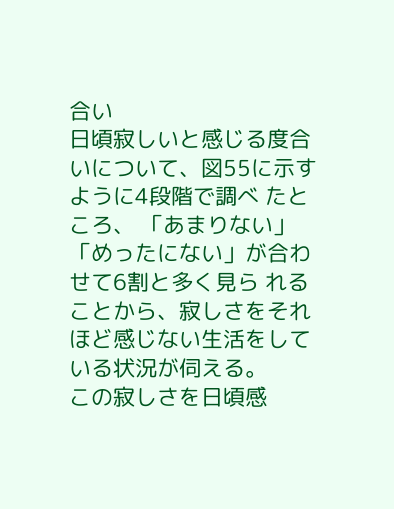合い
日頃寂しいと感じる度合いについて、図55に示すように4段階で調べ たところ、 「あまりない」「めったにない」が合わせて6割と多く見ら れることから、寂しさをそれほど感じない生活をしている状況が伺える。
この寂しさを日頃感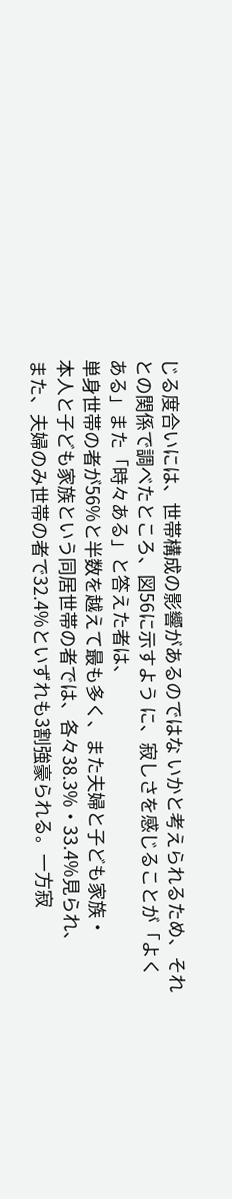じる度合いには、世帯構成の影響があるのではな いかと考えられるため、それとの関係で調べたところ、図56に示すよう に、寂しさを感じることが「よくある」また「時々ある」と答えた者は、
単身世帯の者が56%と半数を越えて最も多く、また夫婦と子ども家族・
本人と子ども家族という同居世帯の者では、各々38.3%・33.4%見られ、
また、夫婦のみ世帯の者で32.4%といずれも3割強豪られる。一方寂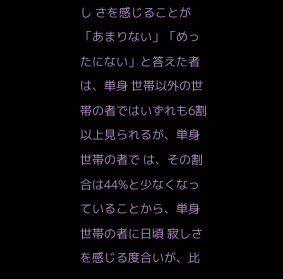し さを感じることが「あまりない」「めったにない」と答えた者は、単身 世帯以外の世帯の者ではいずれも6割以上見られるが、単身世帯の者で は、その割合は44%と少なくなっていることから、単身世帯の者に日頃 寂しさを感じる度合いが、比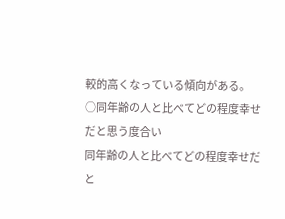較的高くなっている傾向がある。
○同年齢の人と比べてどの程度幸せだと思う度合い
同年齢の人と比べてどの程度幸せだと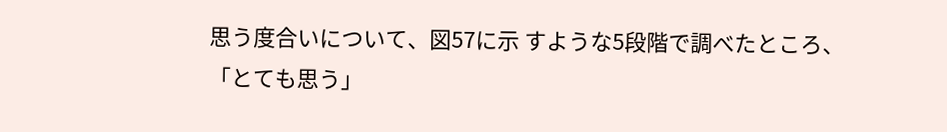思う度合いについて、図57に示 すような5段階で調べたところ、「とても思う」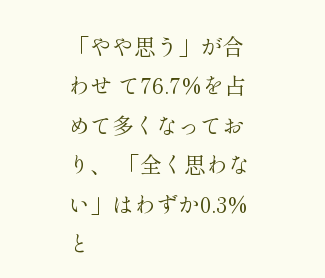「やや思う」が合わせ て76.7%を占めて多くなっており、 「全く思わない」はわずか0.3%と